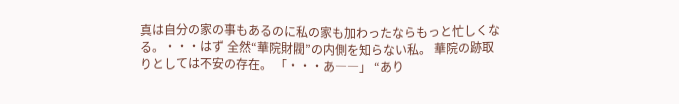真は自分の家の事もあるのに私の家も加わったならもっと忙しくなる。・・・はず 全然“華院財閥”の内側を知らない私。 華院の跡取りとしては不安の存在。 「・・・あ――」 “あり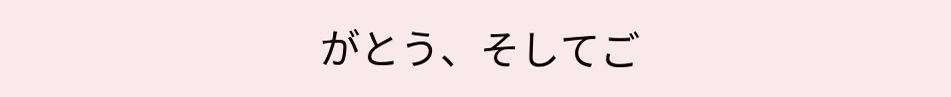がとう、そしてご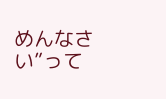めんなさい”って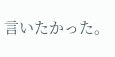言いたかった。